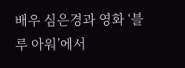배우 심은경과 영화 ‘블루 아워’에서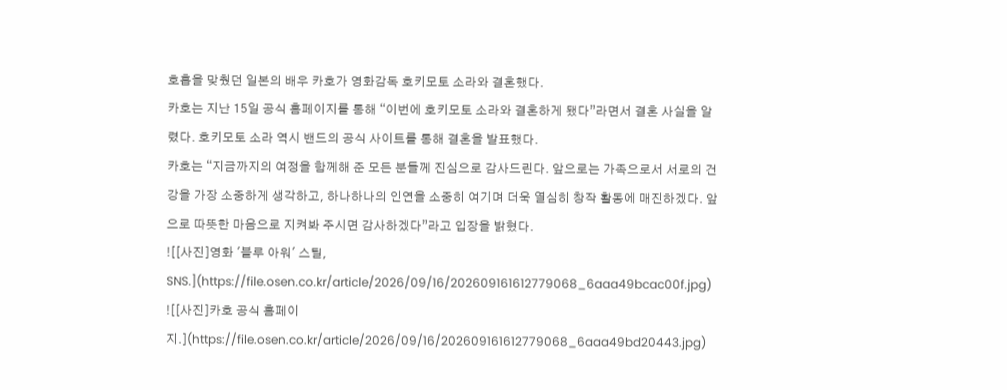호흡을 맞췄던 일본의 배우 카호가 영화감독 호키모토 소라와 결혼했다.
카호는 지난 15일 공식 홈페이지를 통해 “이번에 호키모토 소라와 결혼하게 됐다”라면서 결혼 사실을 알렸다. 호키모토 소라 역시 밴드의 공식 사이트를 통해 결혼을 발표했다.
카호는 “지금까지의 여정을 함께해 준 모든 분들께 진심으로 감사드린다. 앞으로는 가족으로서 서로의 건강을 가장 소중하게 생각하고, 하나하나의 인연을 소중히 여기며 더욱 열심히 창작 활동에 매진하겠다. 앞으로 따뜻한 마음으로 지켜봐 주시면 감사하겠다”라고 입장을 밝혔다.
![[사진]영화 '블루 아워' 스틸, SNS.](https://file.osen.co.kr/article/2026/09/16/202609161612779068_6aaa49bcac00f.jpg)
![[사진]카호 공식 홈페이지.](https://file.osen.co.kr/article/2026/09/16/202609161612779068_6aaa49bd20443.jpg)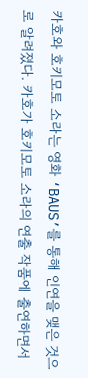카호와 호키모토 소라는 영화 ‘BAUS’를 통해 인연을 맺은 것으로 알려졌다. 카호가 호키모토 소라의 연출 작품에 출연하면서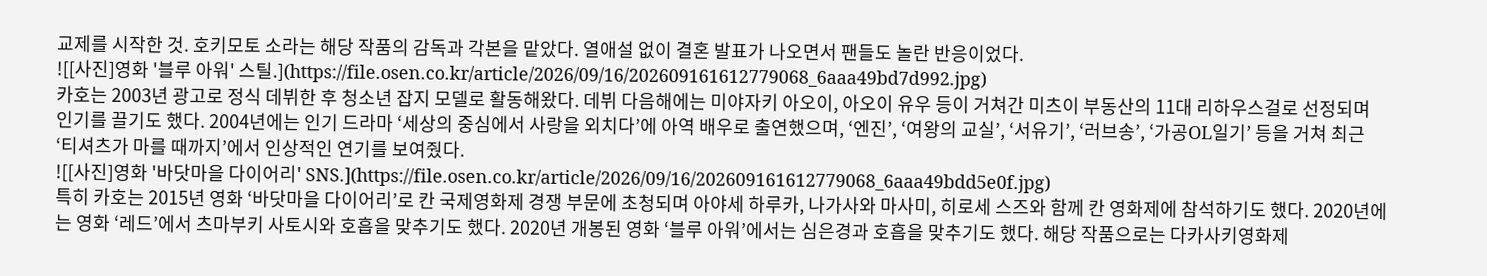교제를 시작한 것. 호키모토 소라는 해당 작품의 감독과 각본을 맡았다. 열애설 없이 결혼 발표가 나오면서 팬들도 놀란 반응이었다.
![[사진]영화 '블루 아워' 스틸.](https://file.osen.co.kr/article/2026/09/16/202609161612779068_6aaa49bd7d992.jpg)
카호는 2003년 광고로 정식 데뷔한 후 청소년 잡지 모델로 활동해왔다. 데뷔 다음해에는 미야자키 아오이, 아오이 유우 등이 거쳐간 미츠이 부동산의 11대 리하우스걸로 선정되며 인기를 끌기도 했다. 2004년에는 인기 드라마 ‘세상의 중심에서 사랑을 외치다’에 아역 배우로 출연했으며, ‘엔진’, ‘여왕의 교실’, ‘서유기’, ‘러브송’, ‘가공OL일기’ 등을 거쳐 최근 ‘티셔츠가 마를 때까지’에서 인상적인 연기를 보여줬다.
![[사진]영화 '바닷마을 다이어리' SNS.](https://file.osen.co.kr/article/2026/09/16/202609161612779068_6aaa49bdd5e0f.jpg)
특히 카호는 2015년 영화 ‘바닷마을 다이어리’로 칸 국제영화제 경쟁 부문에 초청되며 아야세 하루카, 나가사와 마사미, 히로세 스즈와 함께 칸 영화제에 참석하기도 했다. 2020년에는 영화 ‘레드’에서 츠마부키 사토시와 호흡을 맞추기도 했다. 2020년 개봉된 영화 ‘블루 아워’에서는 심은경과 호흡을 맞추기도 했다. 해당 작품으로는 다카사키영화제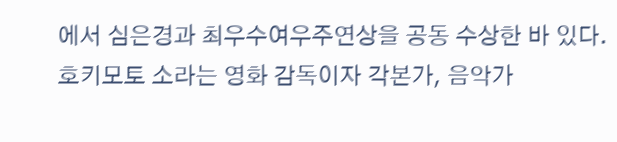에서 심은경과 최우수여우주연상을 공동 수상한 바 있다.
호키모토 소라는 영화 감독이자 각본가, 음악가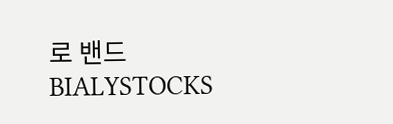로 밴드 BIALYSTOCKS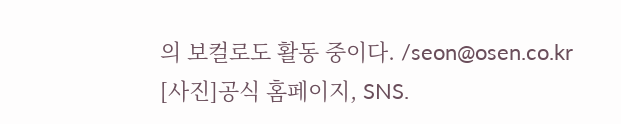의 보컬로도 활동 중이다. /seon@osen.co.kr
[사진]공식 홈페이지, SNS.